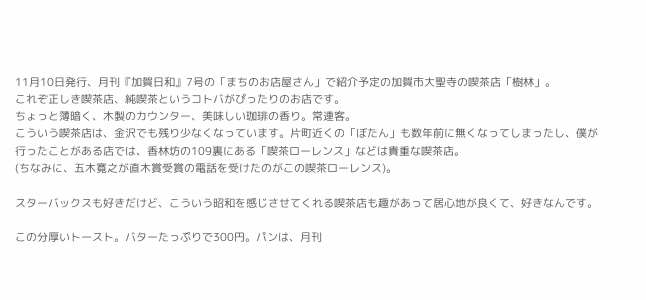11月10日発行、月刊『加賀日和』7号の「まちのお店屋さん」で紹介予定の加賀市大聖寺の喫茶店「樹林」。
これぞ正しき喫茶店、純喫茶というコトバがぴったりのお店です。
ちょっと薄暗く、木製のカウンター、美味しい珈琲の香り。常連客。
こういう喫茶店は、金沢でも残り少なくなっています。片町近くの「ぼたん」も数年前に無くなってしまったし、僕が行ったことがある店では、香林坊の109裏にある「喫茶ローレンス」などは貴重な喫茶店。
(ちなみに、五木寛之が直木賞受賞の電話を受けたのがこの喫茶ローレンス)。

スターバックスも好きだけど、こういう昭和を感じさせてくれる喫茶店も趣があって居心地が良くて、好きなんです。

この分厚いトースト。バターたっぷりで300円。パンは、月刊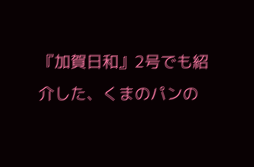『加賀日和』2号でも紹介した、くまのパンの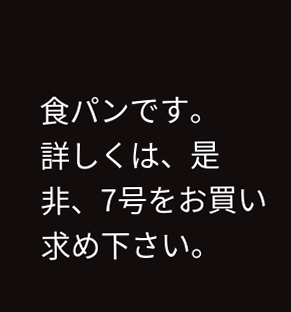食パンです。
詳しくは、是非、7号をお買い求め下さい。